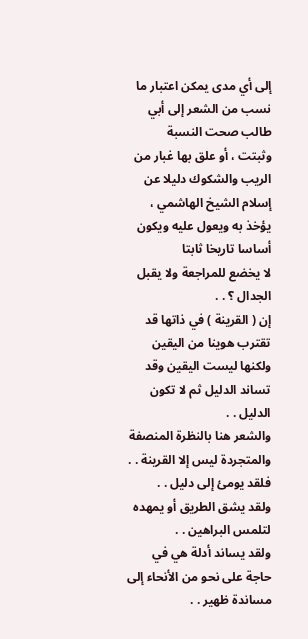إلى أي مدى يمكن اعتبار ما نسب من الشعر إلى أبي طالب صحت النسبة
وثبتت ، أو علق بها غبار من الريب والشكوك دليلا عن إسلام الشيخ الهاشمي ،
يؤخذ به ويعول عليه ويكون أساسا تاريخا ثابتا
لا يخضع للمراجعة ولا يقبل الجدال ؟ . .
إن ( القرينة ) في ذاتها قد تقترب هوينا من اليقين ولكنها ليست اليقين وقد
تساند الدليل ثم لا تكون الدليل . .
والشعر هنا بالنظرة المنصفة والمتجردة ليس إلا القرينة . .
فلقد يومئ إلى دليل . .
ولقد يشق الطريق أو يمهده لتلمس البراهين . .
ولقد يساند أدلة هي في حاجة على نحو من الأنحاء إلى مساندة ظهير . .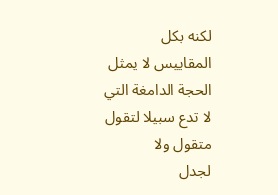لكنه بكل المقاييس لا يمثل الحجة الدامغة التي لا تدع سبيلا لتقول متقول ولا
لجدل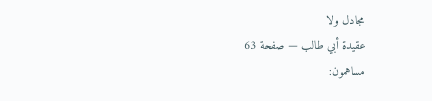مجادل ولا
عقيدة أبي طالب — صفحة 63
مساهمون: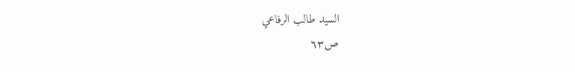السيد طالب الرفاعي
ص٦٣